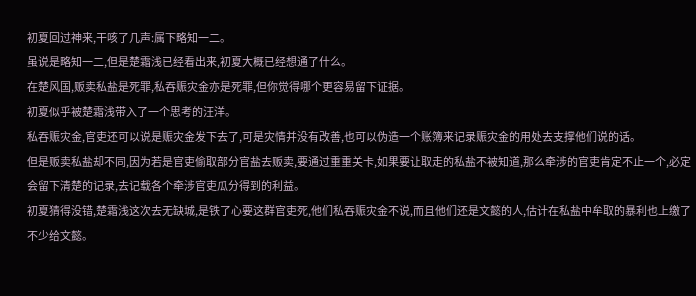初夏回过神来,干咳了几声:属下略知一二。
虽说是略知一二,但是楚霜浅已经看出来,初夏大概已经想通了什么。
在楚风国,贩卖私盐是死罪,私吞赈灾金亦是死罪,但你觉得哪个更容易留下证据。
初夏似乎被楚霜浅带入了一个思考的汪洋。
私吞赈灾金,官吏还可以说是赈灾金发下去了,可是灾情并没有改善,也可以伪造一个账簿来记录赈灾金的用处去支撑他们说的话。
但是贩卖私盐却不同,因为若是官吏偷取部分官盐去贩卖,要通过重重关卡,如果要让取走的私盐不被知道,那么牵涉的官吏肯定不止一个,必定会留下清楚的记录,去记载各个牵涉官吏瓜分得到的利益。
初夏猜得没错,楚霜浅这次去无缺城,是铁了心要这群官吏死,他们私吞赈灾金不说,而且他们还是文懿的人,估计在私盐中牟取的暴利也上缴了不少给文懿。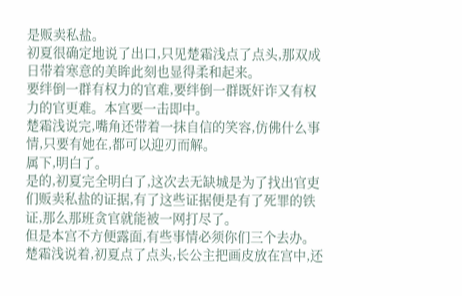是贩卖私盐。
初夏很确定地说了出口,只见楚霜浅点了点头,那双成日带着寒意的美眸此刻也显得柔和起来。
要绊倒一群有权力的官难,要绊倒一群既奸诈又有权力的官更难。本宫要一击即中。
楚霜浅说完,嘴角还带着一抹自信的笑容,仿佛什么事情,只要有她在,都可以迎刃而解。
属下,明白了。
是的,初夏完全明白了,这次去无缺城是为了找出官吏们贩卖私盐的证据,有了这些证据便是有了死罪的铁证,那么那班贪官就能被一网打尽了。
但是本宫不方便露面,有些事情必须你们三个去办。
楚霜浅说着,初夏点了点头,长公主把画皮放在宫中,还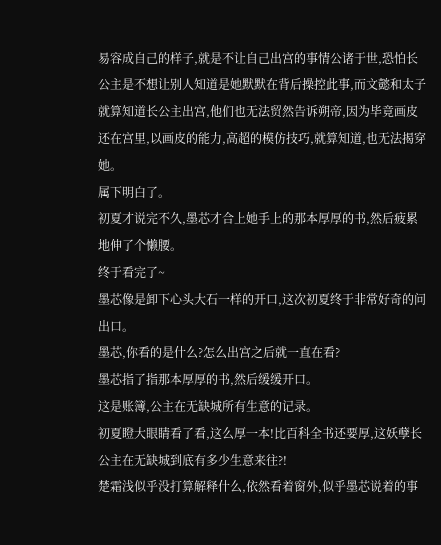易容成自己的样子,就是不让自己出宫的事情公诸于世,恐怕长公主是不想让别人知道是她默默在背后操控此事,而文懿和太子就算知道长公主出宫,他们也无法贸然告诉朔帝,因为毕竟画皮还在宫里,以画皮的能力,高超的模仿技巧,就算知道,也无法揭穿她。
属下明白了。
初夏才说完不久,墨芯才合上她手上的那本厚厚的书,然后疲累地伸了个懒腰。
终于看完了~
墨芯像是卸下心头大石一样的开口,这次初夏终于非常好奇的问出口。
墨芯,你看的是什么?怎么出宫之后就一直在看?
墨芯指了指那本厚厚的书,然后缓缓开口。
这是账簿,公主在无缺城所有生意的记录。
初夏瞪大眼睛看了看,这么厚一本!比百科全书还要厚,这妖孽长公主在无缺城到底有多少生意来往?!
楚霜浅似乎没打算解释什么,依然看着窗外,似乎墨芯说着的事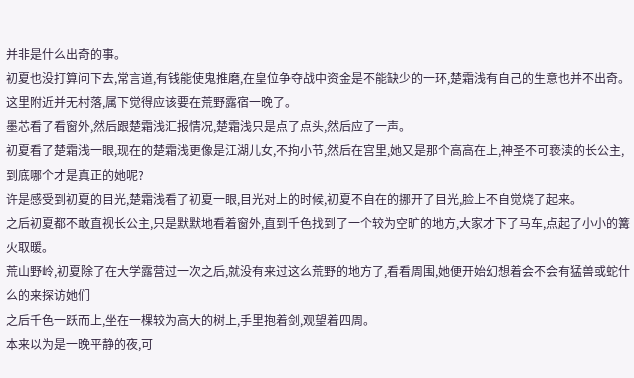并非是什么出奇的事。
初夏也没打算问下去,常言道,有钱能使鬼推磨,在皇位争夺战中资金是不能缺少的一环,楚霜浅有自己的生意也并不出奇。
这里附近并无村落,属下觉得应该要在荒野露宿一晚了。
墨芯看了看窗外,然后跟楚霜浅汇报情况,楚霜浅只是点了点头,然后应了一声。
初夏看了楚霜浅一眼,现在的楚霜浅更像是江湖儿女,不拘小节,然后在宫里,她又是那个高高在上,神圣不可亵渎的长公主,到底哪个才是真正的她呢?
许是感受到初夏的目光,楚霜浅看了初夏一眼,目光对上的时候,初夏不自在的挪开了目光,脸上不自觉烧了起来。
之后初夏都不敢直视长公主,只是默默地看着窗外,直到千色找到了一个较为空旷的地方,大家才下了马车,点起了小小的篝火取暖。
荒山野岭,初夏除了在大学露营过一次之后,就没有来过这么荒野的地方了,看看周围,她便开始幻想着会不会有猛兽或蛇什么的来探访她们
之后千色一跃而上,坐在一棵较为高大的树上,手里抱着剑,观望着四周。
本来以为是一晚平静的夜,可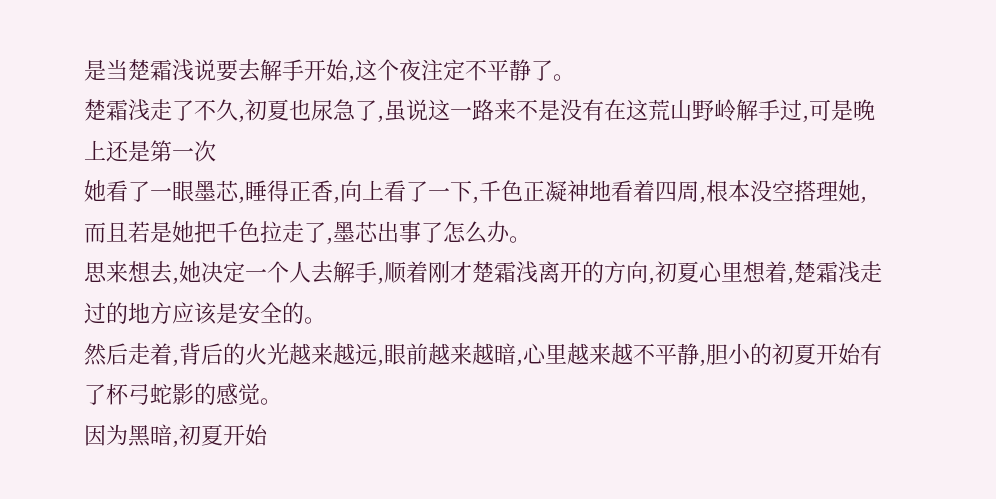是当楚霜浅说要去解手开始,这个夜注定不平静了。
楚霜浅走了不久,初夏也尿急了,虽说这一路来不是没有在这荒山野岭解手过,可是晚上还是第一次
她看了一眼墨芯,睡得正香,向上看了一下,千色正凝神地看着四周,根本没空搭理她,而且若是她把千色拉走了,墨芯出事了怎么办。
思来想去,她决定一个人去解手,顺着刚才楚霜浅离开的方向,初夏心里想着,楚霜浅走过的地方应该是安全的。
然后走着,背后的火光越来越远,眼前越来越暗,心里越来越不平静,胆小的初夏开始有了杯弓蛇影的感觉。
因为黑暗,初夏开始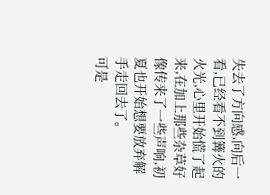失去了方向感,向后一看,已经看不到篝火的火光,心里开始慌了起来,在加上那些杂草好像传来了一些声响,初夏也开始想要放弃解手走回去了。
可是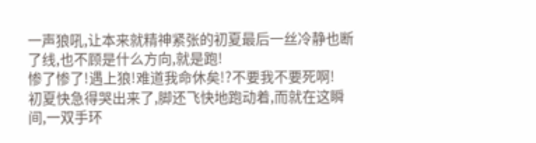一声狼吼,让本来就精神紧张的初夏最后一丝冷静也断了线,也不顾是什么方向,就是跑!
惨了惨了!遇上狼!难道我命休矣!?不要我不要死啊!
初夏快急得哭出来了,脚还飞快地跑动着,而就在这瞬间,一双手环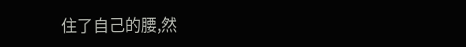住了自己的腰,然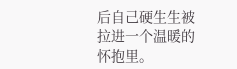后自己硬生生被拉进一个温暖的怀抱里。